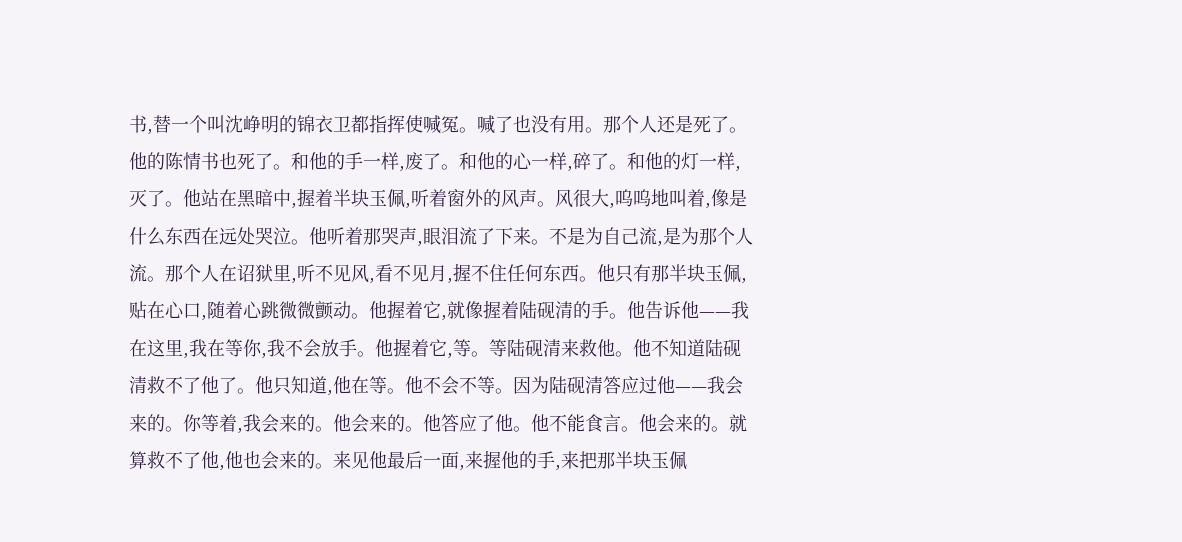书,替一个叫沈峥明的锦衣卫都指挥使喊冤。喊了也没有用。那个人还是死了。他的陈情书也死了。和他的手一样,废了。和他的心一样,碎了。和他的灯一样,灭了。他站在黑暗中,握着半块玉佩,听着窗外的风声。风很大,呜呜地叫着,像是什么东西在远处哭泣。他听着那哭声,眼泪流了下来。不是为自己流,是为那个人流。那个人在诏狱里,听不见风,看不见月,握不住任何东西。他只有那半块玉佩,贴在心口,随着心跳微微颤动。他握着它,就像握着陆砚清的手。他告诉他——我在这里,我在等你,我不会放手。他握着它,等。等陆砚清来救他。他不知道陆砚清救不了他了。他只知道,他在等。他不会不等。因为陆砚清答应过他——我会来的。你等着,我会来的。他会来的。他答应了他。他不能食言。他会来的。就算救不了他,他也会来的。来见他最后一面,来握他的手,来把那半块玉佩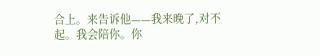合上。来告诉他——我来晚了,对不起。我会陪你。你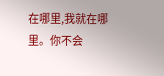在哪里,我就在哪里。你不会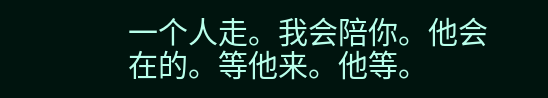一个人走。我会陪你。他会在的。等他来。他等。